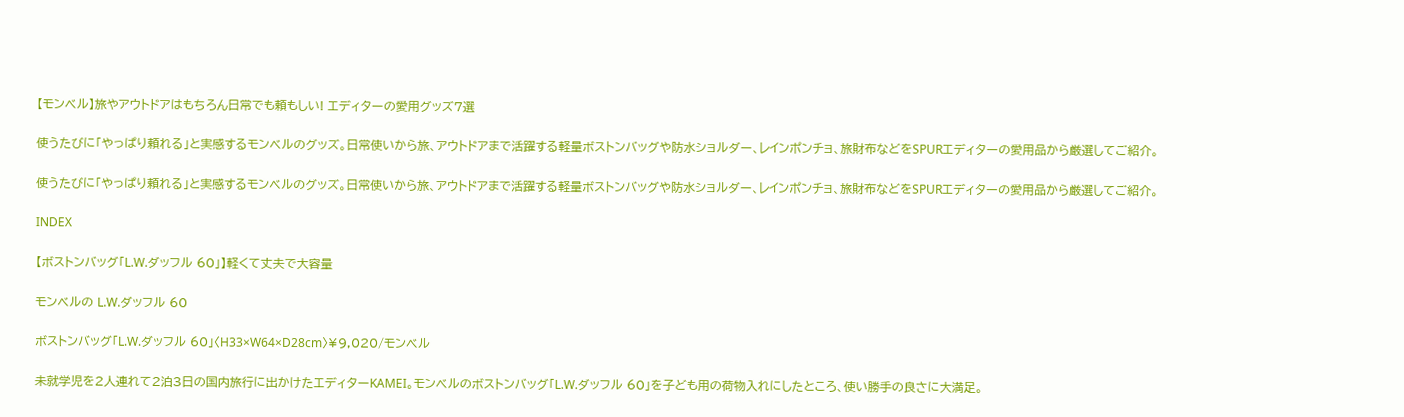【モンベル】旅やアウトドアはもちろん日常でも頼もしい! エディターの愛用グッズ7選

使うたびに「やっぱり頼れる」と実感するモンベルのグッズ。日常使いから旅、アウトドアまで活躍する軽量ボストンバッグや防水ショルダー、レインポンチョ、旅財布などをSPURエディターの愛用品から厳選してご紹介。

使うたびに「やっぱり頼れる」と実感するモンベルのグッズ。日常使いから旅、アウトドアまで活躍する軽量ボストンバッグや防水ショルダー、レインポンチョ、旅財布などをSPURエディターの愛用品から厳選してご紹介。

INDEX

【ボストンバッグ「L.W.ダッフル 60」】軽くて丈夫で大容量

モンベルの L.W.ダッフル 60

ボストンバッグ「L.W.ダッフル 60」〈H33×W64×D28cm〉¥9,020/モンベル

未就学児を2人連れて2泊3日の国内旅行に出かけたエディターKAMEI。モンベルのボストンバッグ「L.W.ダッフル 60」を子ども用の荷物入れにしたところ、使い勝手の良さに大満足。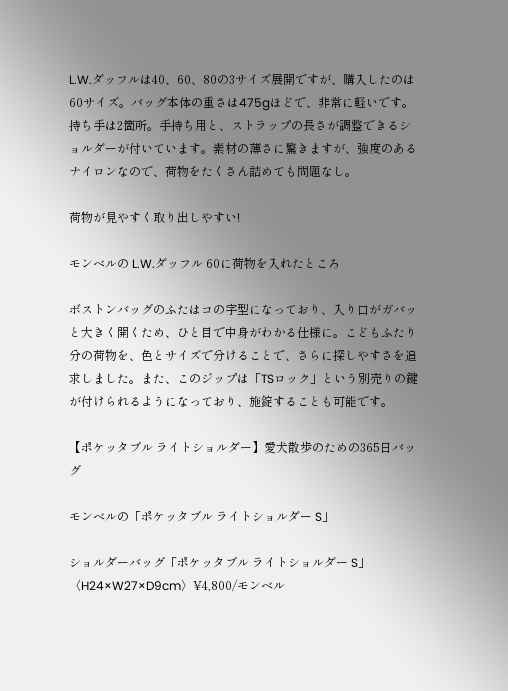L.W.ダッフルは40、60、80の3サイズ展開ですが、購入したのは60サイズ。バッグ本体の重さは475gほどで、非常に軽いです。持ち手は2箇所。手持ち用と、ストラップの長さが調整できるショルダーが付いています。素材の薄さに驚きますが、強度のあるナイロンなので、荷物をたくさん詰めても問題なし。

荷物が見やすく取り出しやすい!

モンベルの L.W.ダッフル 60に荷物を入れたところ

ボストンバッグのふたはコの字型になっており、入り口がガバッと大きく開くため、ひと目で中身がわかる仕様に。こどもふたり分の荷物を、色とサイズで分けることで、さらに探しやすさを追求しました。また、このジップは「TSロック」という別売りの鍵が付けられるようになっており、施錠することも可能です。

【ポケッタブル ライトショルダー】愛犬散歩のための365日バッグ

モンベルの「ポケッタブル ライトショルダー S」

ショルダーバッグ「ポケッタブル ライトショルダー S」〈H24×W27×D9cm〉¥4,800/モンベル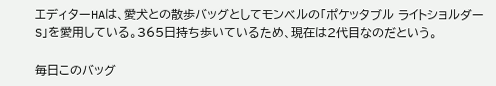エディターHAは、愛犬との散歩バッグとしてモンベルの「ポケッタブル ライトショルダー S」を愛用している。365日持ち歩いているため、現在は2代目なのだという。

毎日このバッグ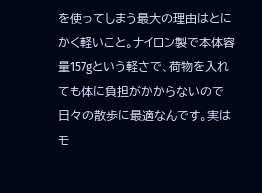を使ってしまう最大の理由はとにかく軽いこと。ナイロン製で本体容量157gという軽さで、荷物を入れても体に負担がかからないので日々の散歩に最適なんです。実はモ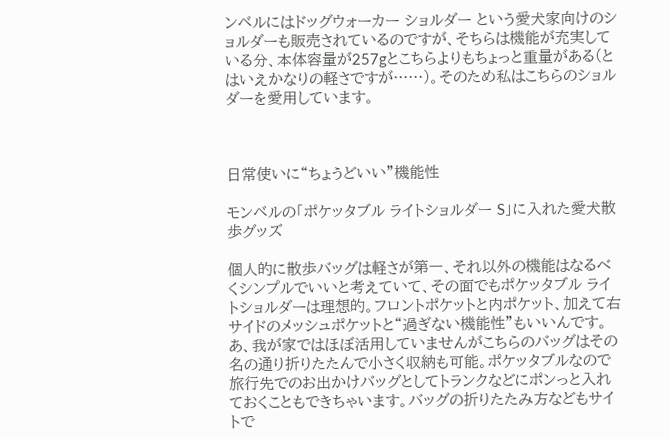ンベルにはドッグウォーカー ショルダー という愛犬家向けのショルダーも販売されているのですが、そちらは機能が充実している分、本体容量が257gとこちらよりもちょっと重量がある(とはいえかなりの軽さですが……)。そのため私はこちらのショルダーを愛用しています。



日常使いに“ちょうどいい”機能性

モンベルの「ポケッタブル ライトショルダー S」に入れた愛犬散歩グッズ

個人的に散歩バッグは軽さが第一、それ以外の機能はなるべくシンプルでいいと考えていて、その面でもポケッタブル ライトショルダーは理想的。フロントポケットと内ポケット、加えて右サイドのメッシュポケットと“過ぎない機能性”もいいんです。あ、我が家ではほぼ活用していませんがこちらのバッグはその名の通り折りたたんで小さく収納も可能。ポケッタブルなので旅行先でのお出かけバッグとしてトランクなどにポンっと入れておくこともできちゃいます。バッグの折りたたみ方などもサイトで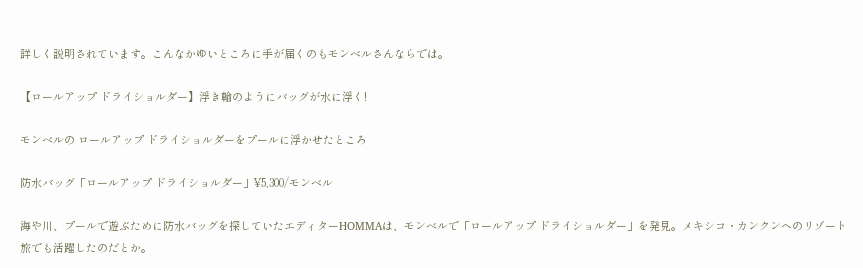詳しく説明されています。こんなかゆいところに手が届くのもモンベルさんならでは。

【ロールアップ ドライショルダー】浮き輪のようにバッグが水に浮く!

モンベルの ロールアップ ドライショルダーをプールに浮かせたところ

防水バッグ「ロールアップ ドライショルダー」¥5,300/モンベル

海や川、プールで遊ぶために防水バッグを探していたエディターHOMMAは、モンベルで「ロールアップ ドライショルダー」を発見。メキシコ・カンクンへのリゾート旅でも活躍したのだとか。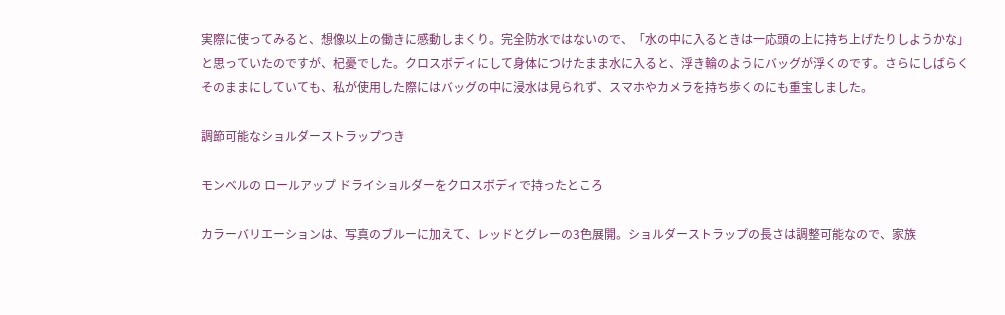実際に使ってみると、想像以上の働きに感動しまくり。完全防水ではないので、「水の中に入るときは一応頭の上に持ち上げたりしようかな」と思っていたのですが、杞憂でした。クロスボディにして身体につけたまま水に入ると、浮き輪のようにバッグが浮くのです。さらにしばらくそのままにしていても、私が使用した際にはバッグの中に浸水は見られず、スマホやカメラを持ち歩くのにも重宝しました。

調節可能なショルダーストラップつき

モンベルの ロールアップ ドライショルダーをクロスボディで持ったところ

カラーバリエーションは、写真のブルーに加えて、レッドとグレーの3色展開。ショルダーストラップの長さは調整可能なので、家族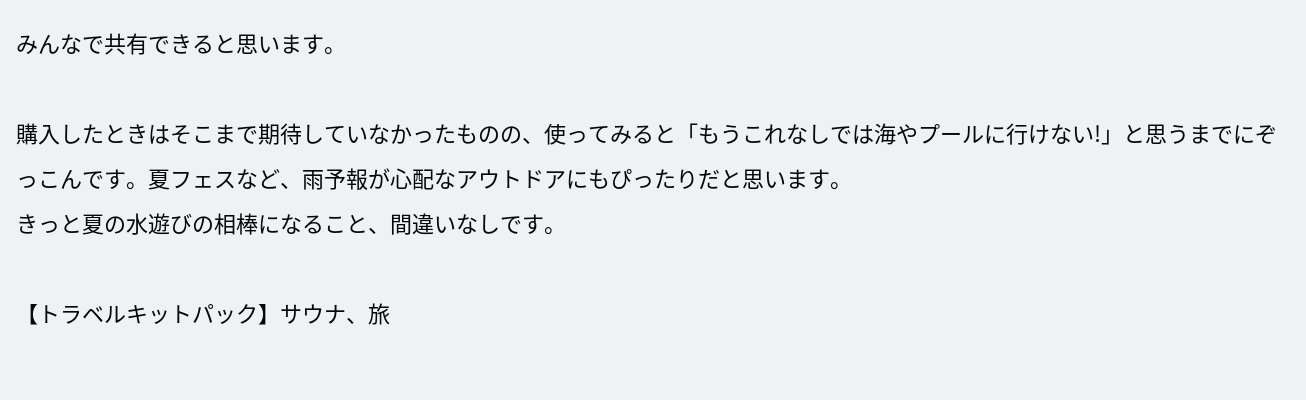みんなで共有できると思います。

購入したときはそこまで期待していなかったものの、使ってみると「もうこれなしでは海やプールに行けない!」と思うまでにぞっこんです。夏フェスなど、雨予報が心配なアウトドアにもぴったりだと思います。
きっと夏の水遊びの相棒になること、間違いなしです。

【トラベルキットパック】サウナ、旅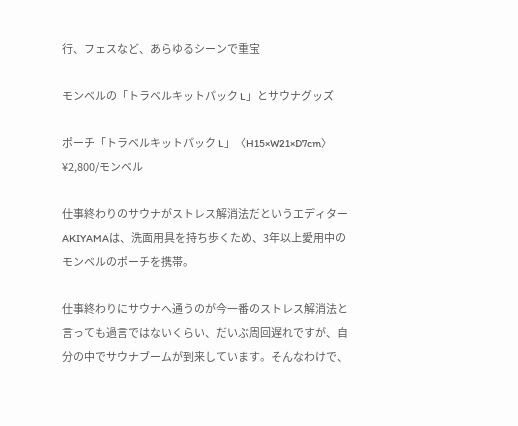行、フェスなど、あらゆるシーンで重宝

モンベルの「トラベルキットパック L」とサウナグッズ

ポーチ「トラベルキットパック L」〈H15×W21×D7cm〉¥2,800/モンベル

仕事終わりのサウナがストレス解消法だというエディターAKIYAMAは、洗面用具を持ち歩くため、3年以上愛用中のモンベルのポーチを携帯。

仕事終わりにサウナへ通うのが今一番のストレス解消法と言っても過言ではないくらい、だいぶ周回遅れですが、自分の中でサウナブームが到来しています。そんなわけで、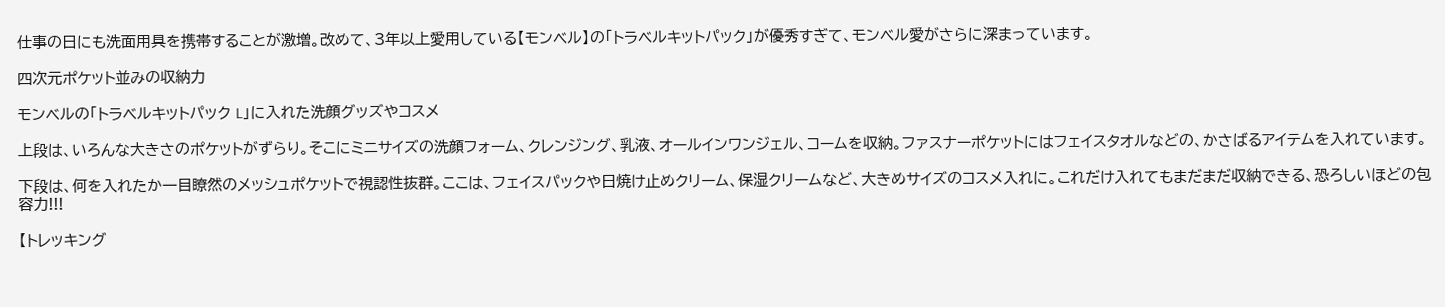仕事の日にも洗面用具を携帯することが激増。改めて、3年以上愛用している【モンベル】の「トラベルキットパック」が優秀すぎて、モンベル愛がさらに深まっています。

四次元ポケット並みの収納力

モンベルの「トラベルキットパック L」に入れた洗顔グッズやコスメ

上段は、いろんな大きさのポケットがずらり。そこにミニサイズの洗顔フォーム、クレンジング、乳液、オールインワンジェル、コームを収納。ファスナーポケットにはフェイスタオルなどの、かさばるアイテムを入れています。

下段は、何を入れたか一目瞭然のメッシュポケットで視認性抜群。ここは、フェイスパックや日焼け止めクリーム、保湿クリームなど、大きめサイズのコスメ入れに。これだけ入れてもまだまだ収納できる、恐ろしいほどの包容力!!!

【トレッキング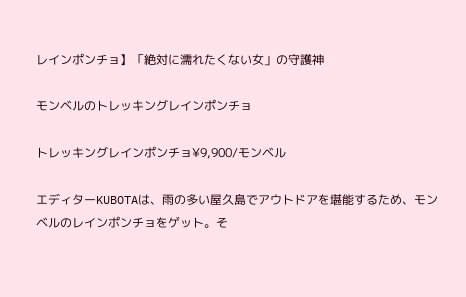レインポンチョ】「絶対に濡れたくない女」の守護神

モンベルのトレッキングレインポンチョ

トレッキングレインポンチョ¥9,900/モンベル

エディターKUBOTAは、雨の多い屋久島でアウトドアを堪能するため、モンベルのレインポンチョをゲット。そ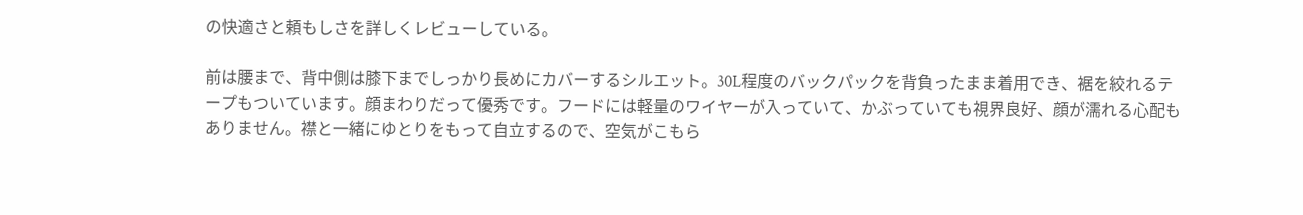の快適さと頼もしさを詳しくレビューしている。

前は腰まで、背中側は膝下までしっかり長めにカバーするシルエット。30L程度のバックパックを背負ったまま着用でき、裾を絞れるテープもついています。顔まわりだって優秀です。フードには軽量のワイヤーが入っていて、かぶっていても視界良好、顔が濡れる心配もありません。襟と一緒にゆとりをもって自立するので、空気がこもら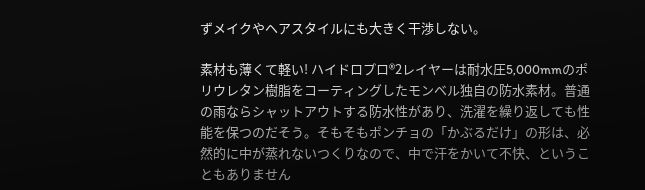ずメイクやヘアスタイルにも大きく干渉しない。

素材も薄くて軽い! ハイドロプロ®2レイヤーは耐水圧5,000mmのポリウレタン樹脂をコーティングしたモンベル独自の防水素材。普通の雨ならシャットアウトする防水性があり、洗濯を繰り返しても性能を保つのだそう。そもそもポンチョの「かぶるだけ」の形は、必然的に中が蒸れないつくりなので、中で汗をかいて不快、ということもありません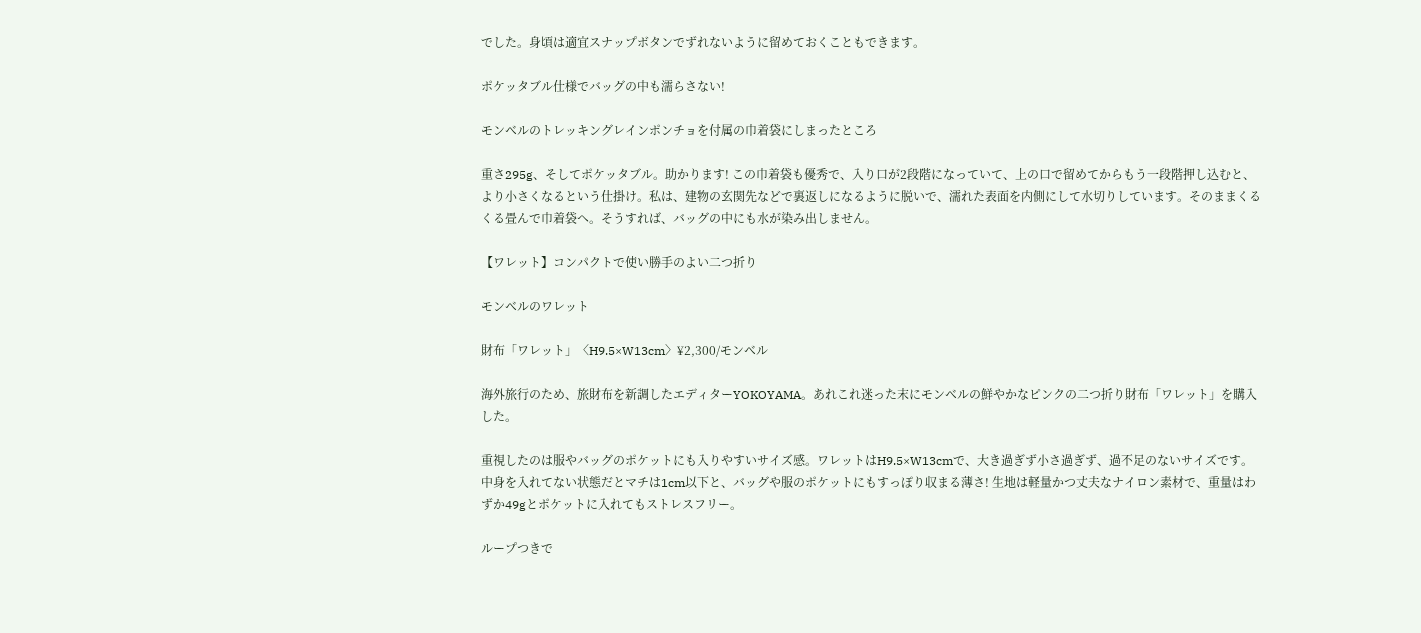でした。身頃は適宜スナップボタンでずれないように留めておくこともできます。

ポケッタブル仕様でバッグの中も濡らさない!

モンベルのトレッキングレインポンチョを付属の巾着袋にしまったところ

重さ295g、そしてポケッタブル。助かります! この巾着袋も優秀で、入り口が2段階になっていて、上の口で留めてからもう一段階押し込むと、より小さくなるという仕掛け。私は、建物の玄関先などで裏返しになるように脱いで、濡れた表面を内側にして水切りしています。そのままくるくる畳んで巾着袋へ。そうすれば、バッグの中にも水が染み出しません。

【ワレット】コンパクトで使い勝手のよい二つ折り

モンベルのワレット

財布「ワレット」〈H9.5×W13cm〉¥2,300/モンベル

海外旅行のため、旅財布を新調したエディターYOKOYAMA。あれこれ迷った末にモンベルの鮮やかなピンクの二つ折り財布「ワレット」を購入した。

重視したのは服やバッグのポケットにも入りやすいサイズ感。ワレットはH9.5×W13cmで、大き過ぎず小さ過ぎず、過不足のないサイズです。中身を入れてない状態だとマチは1cm以下と、バッグや服のポケットにもすっぽり収まる薄さ! 生地は軽量かつ丈夫なナイロン素材で、重量はわずか49gとポケットに入れてもストレスフリー。

ループつきで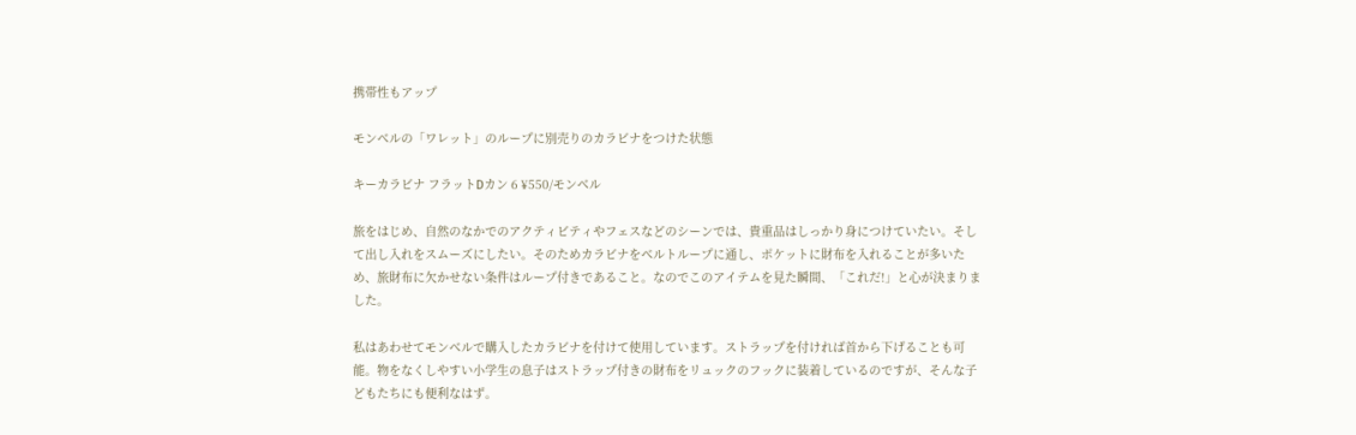携帯性もアップ

モンベルの「ワレット」のループに別売りのカラビナをつけた状態

キーカラビナ フラットDカン 6 ¥550/モンベル

旅をはじめ、自然のなかでのアクティビティやフェスなどのシーンでは、貴重品はしっかり身につけていたい。そして出し入れをスムーズにしたい。そのためカラビナをベルトループに通し、ポケットに財布を入れることが多いため、旅財布に欠かせない条件はループ付きであること。なのでこのアイテムを見た瞬間、「これだ!」と心が決まりました。

私はあわせてモンベルで購入したカラビナを付けて使用しています。ストラップを付ければ首から下げることも可能。物をなくしやすい小学生の息子はストラップ付きの財布をリュックのフックに装着しているのですが、そんな子どもたちにも便利なはず。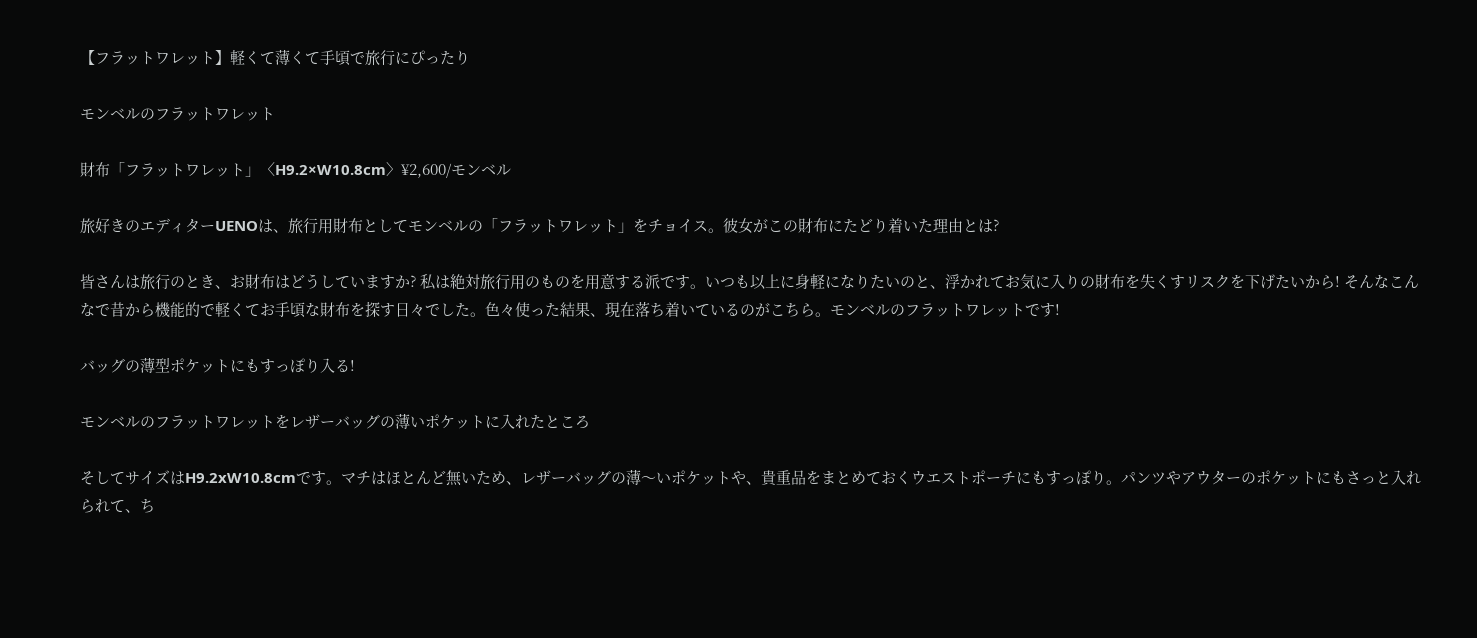【フラットワレット】軽くて薄くて手頃で旅行にぴったり

モンベルのフラットワレット

財布「フラットワレット」〈H9.2×W10.8cm〉¥2,600/モンベル

旅好きのエディターUENOは、旅行用財布としてモンベルの「フラットワレット」をチョイス。彼女がこの財布にたどり着いた理由とは?

皆さんは旅行のとき、お財布はどうしていますか? 私は絶対旅行用のものを用意する派です。いつも以上に身軽になりたいのと、浮かれてお気に入りの財布を失くすリスクを下げたいから! そんなこんなで昔から機能的で軽くてお手頃な財布を探す日々でした。色々使った結果、現在落ち着いているのがこちら。モンベルのフラットワレットです!

バッグの薄型ポケットにもすっぽり入る!

モンベルのフラットワレットをレザーバッグの薄いポケットに入れたところ

そしてサイズはH9.2xW10.8cmです。マチはほとんど無いため、レザーバッグの薄〜いポケットや、貴重品をまとめておくウエストポーチにもすっぽり。パンツやアウターのポケットにもさっと入れられて、ち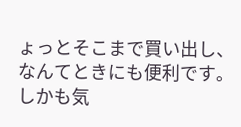ょっとそこまで買い出し、なんてときにも便利です。しかも気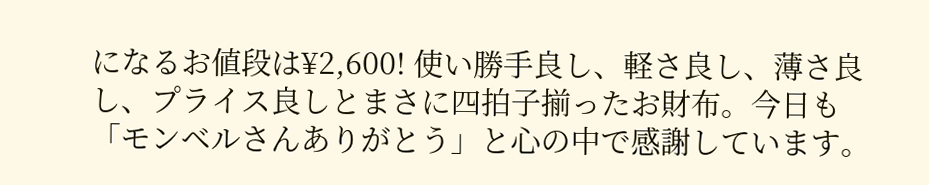になるお値段は¥2,600! 使い勝手良し、軽さ良し、薄さ良し、プライス良しとまさに四拍子揃ったお財布。今日も「モンベルさんありがとう」と心の中で感謝しています。